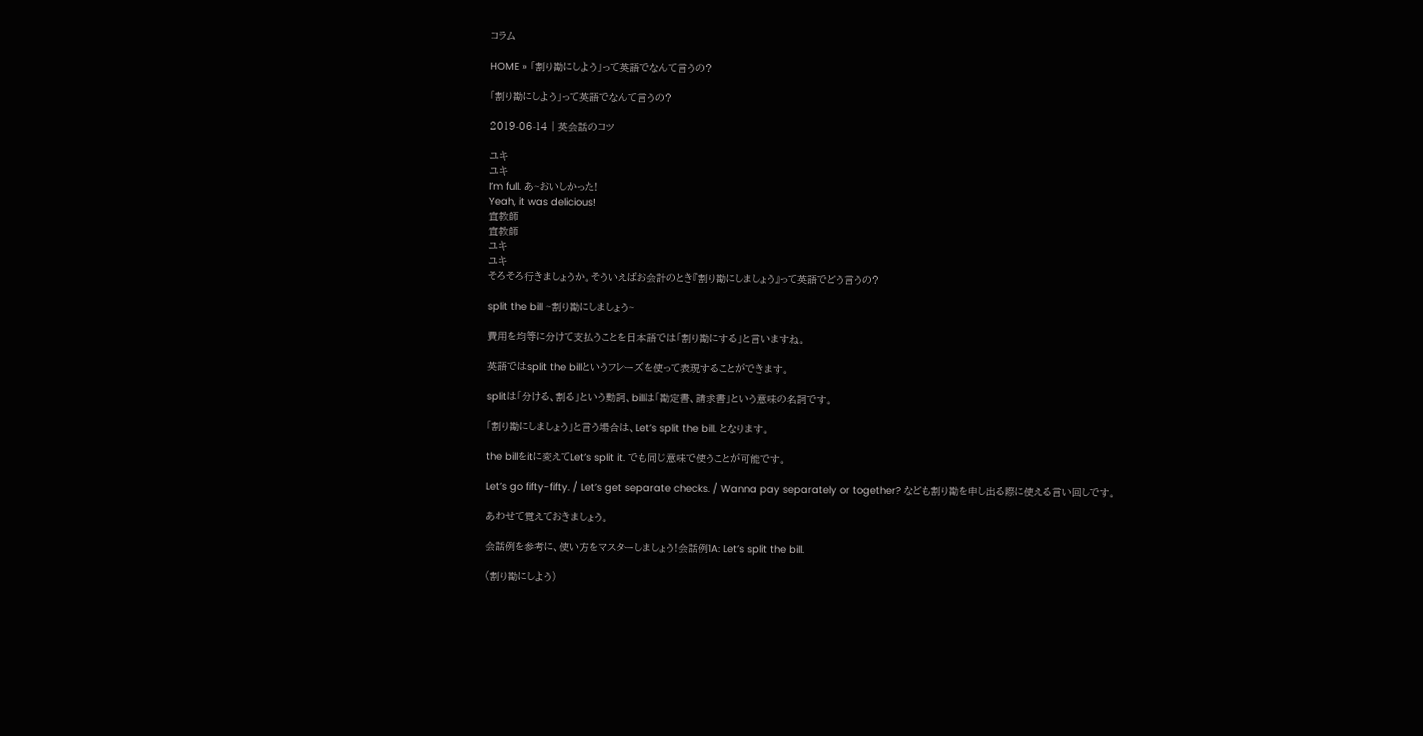コラム

HOME » 「割り勘にしよう」って英語でなんて言うの?

「割り勘にしよう」って英語でなんて言うの?

2019-06-14 | 英会話のコツ

ユキ
ユキ
I’m full. あ~おいしかった!
Yeah, it was delicious!
宣教師
宣教師
ユキ
ユキ
そろそろ行きましょうか。そういえばお会計のとき『割り勘にしましょう』って英語でどう言うの?

split the bill ~割り勘にしましょう~

費用を均等に分けて支払うことを日本語では「割り勘にする」と言いますね。

英語ではsplit the billというフレーズを使って表現することができます。

splitは「分ける、割る」という動詞、billは「勘定書、請求書」という意味の名詞です。

「割り勘にしましょう」と言う場合は、Let’s split the bill. となります。

the billをitに変えてLet’s split it. でも同じ意味で使うことが可能です。

Let’s go fifty-fifty. / Let’s get separate checks. / Wanna pay separately or together? なども割り勘を申し出る際に使える言い回しです。

あわせて覚えておきましょう。

会話例を参考に、使い方をマスターしましょう!会話例1A: Let’s split the bill.

(割り勘にしよう)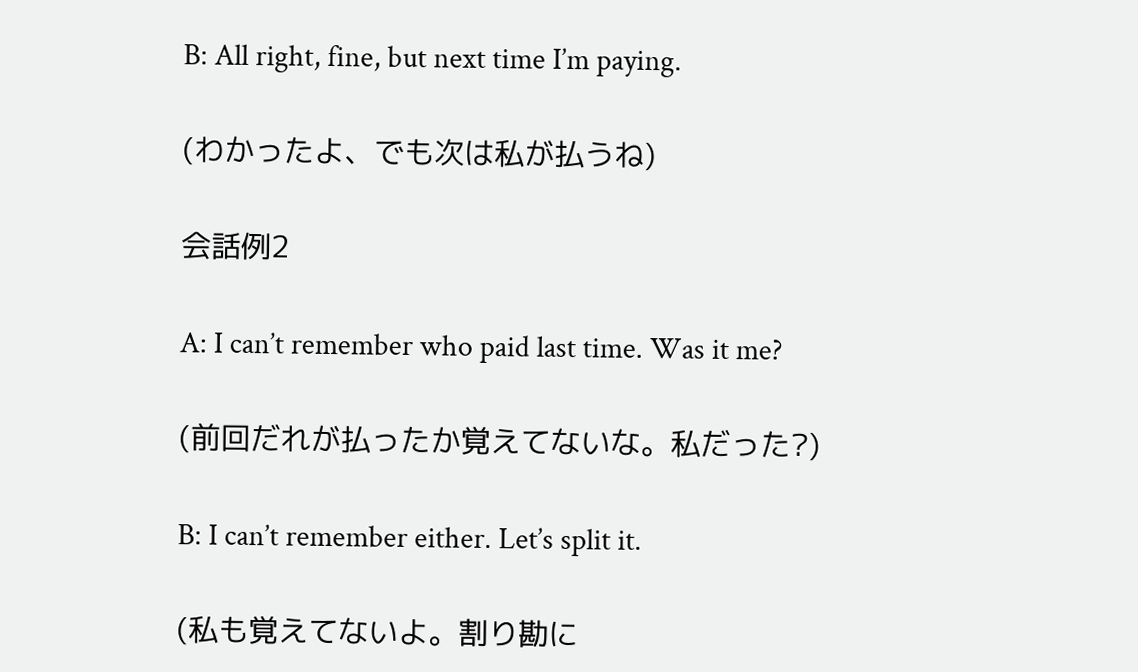B: All right, fine, but next time I’m paying.

(わかったよ、でも次は私が払うね)

会話例2

A: I can’t remember who paid last time. Was it me?

(前回だれが払ったか覚えてないな。私だった?)

B: I can’t remember either. Let’s split it.

(私も覚えてないよ。割り勘に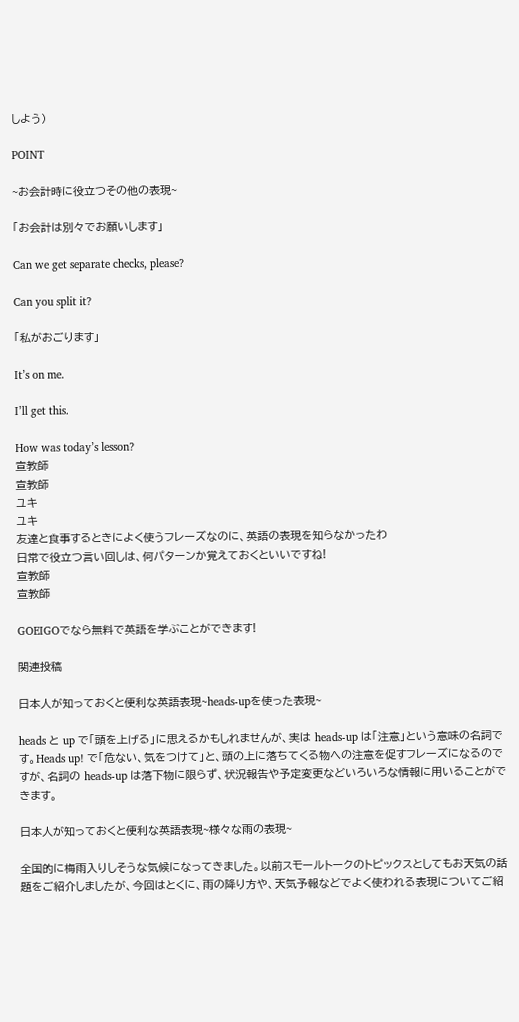しよう)

POINT

~お会計時に役立つその他の表現~

「お会計は別々でお願いします」

Can we get separate checks, please?

Can you split it?

「私がおごります」

It’s on me.

I’ll get this.

How was today’s lesson?
宣教師
宣教師
ユキ
ユキ
友達と食事するときによく使うフレーズなのに、英語の表現を知らなかったわ
日常で役立つ言い回しは、何パターンか覚えておくといいですね!
宣教師
宣教師

GOEIGOでなら無料で英語を学ぶことができます!

関連投稿

日本人が知っておくと便利な英語表現~heads-upを使った表現~

heads と up で「頭を上げる」に思えるかもしれませんが、実は heads-up は「注意」という意味の名詞です。Heads up! で「危ない、気をつけて」と、頭の上に落ちてくる物への注意を促すフレーズになるのですが、名詞の heads-up は落下物に限らず、状況報告や予定変更などいろいろな情報に用いることができます。

日本人が知っておくと便利な英語表現~様々な雨の表現~

全国的に梅雨入りしそうな気候になってきました。以前スモールトークのトピックスとしてもお天気の話題をご紹介しましたが、今回はとくに、雨の降り方や、天気予報などでよく使われる表現についてご紹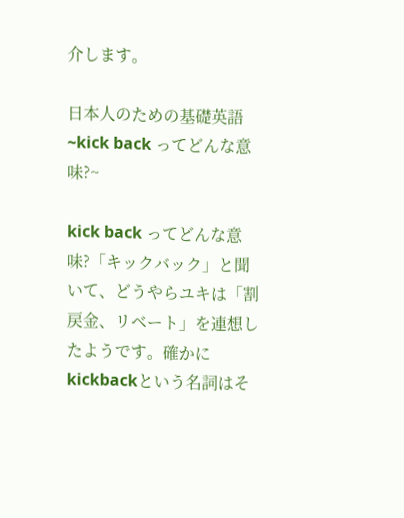介します。

日本人のための基礎英語~kick back ってどんな意味?~

kick back ってどんな意味?「キックバック」と聞いて、どうやらユキは「割戻金、リベート」を連想したようです。確かにkickbackという名詞はそ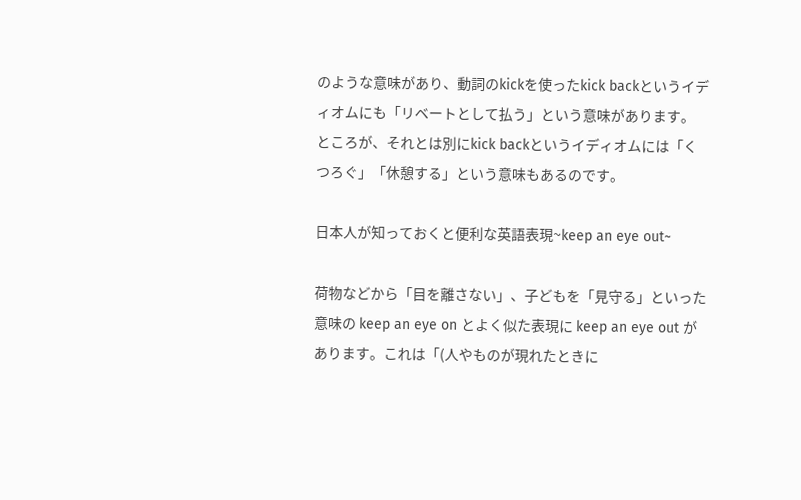のような意味があり、動詞のkickを使ったkick backというイディオムにも「リベートとして払う」という意味があります。
ところが、それとは別にkick backというイディオムには「くつろぐ」「休憩する」という意味もあるのです。

日本人が知っておくと便利な英語表現~keep an eye out~

荷物などから「目を離さない」、子どもを「見守る」といった意味の keep an eye on とよく似た表現に keep an eye out があります。これは「(人やものが現れたときに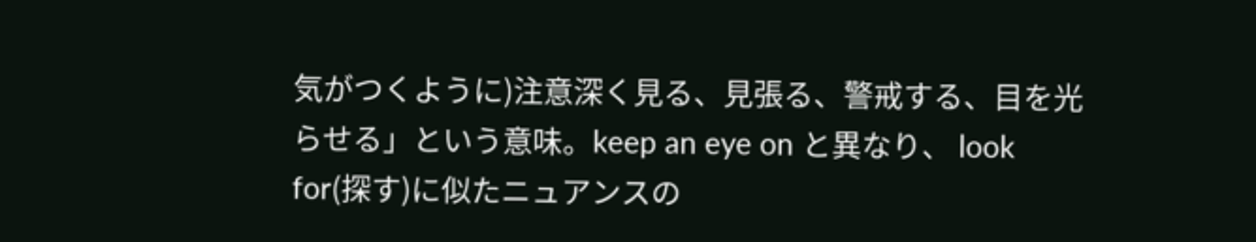気がつくように)注意深く見る、見張る、警戒する、目を光らせる」という意味。keep an eye on と異なり、 look for(探す)に似たニュアンスの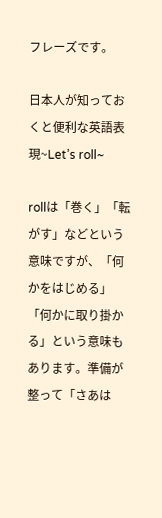フレーズです。

日本人が知っておくと便利な英語表現~Let’s roll~

rollは「巻く」「転がす」などという意味ですが、「何かをはじめる」「何かに取り掛かる」という意味もあります。準備が整って「さあは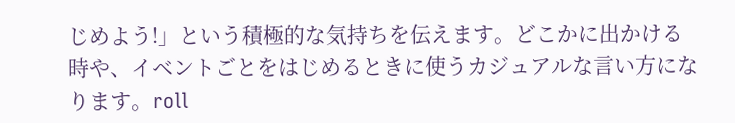じめよう!」という積極的な気持ちを伝えます。どこかに出かける時や、イベントごとをはじめるときに使うカジュアルな言い方になります。roll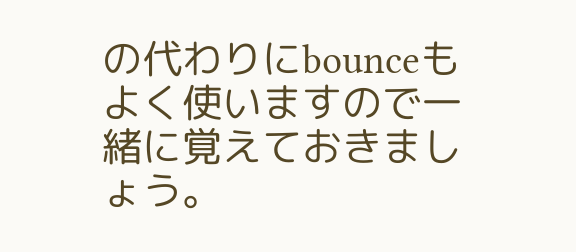の代わりにbounceもよく使いますので一緒に覚えておきましょう。